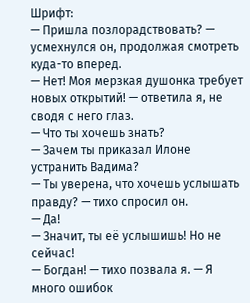Шрифт:
— Пришла позлорадствовать? — усмехнулся он, продолжая смотреть куда-то вперед.
— Нет! Моя мерзкая душонка требует новых открытий! — ответила я, не сводя с него глаз.
— Что ты хочешь знать?
— Зачем ты приказал Илоне устранить Вадима?
— Ты уверена, что хочешь услышать правду? — тихо спросил он.
— Да!
— Значит, ты её услышишь! Но не сейчас!
— Богдан! — тихо позвала я. — Я много ошибок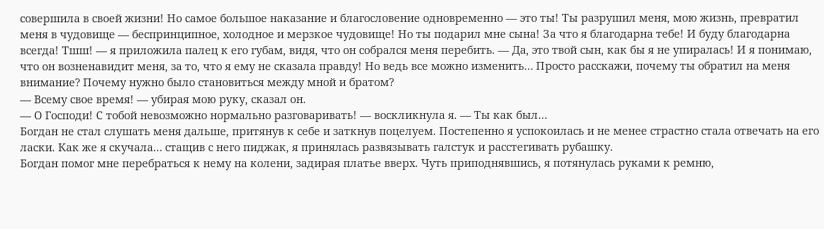совершила в своей жизни! Но самое большое наказание и благословение одновременно — это ты! Ты разрушил меня, мою жизнь, превратил меня в чудовище — беспринципное, холодное и мерзкое чудовище! Но ты подарил мне сына! За что я благодарна тебе! И буду благодарна всегда! Тшш! — я приложила палец к его губам, видя, что он собрался меня перебить. — Да, это твой сын, как бы я не упиралась! И я понимаю, что он возненавидит меня, за то, что я ему не сказала правду! Но ведь все можно изменить… Просто расскажи, почему ты обратил на меня внимание? Почему нужно было становиться между мной и братом?
— Всему свое время! — убирая мою руку, сказал он.
— О Господи! С тобой невозможно нормально разговаривать! — воскликнула я. — Ты как был…
Богдан не стал слушать меня дальше, притянув к себе и заткнув поцелуем. Постепенно я успокоилась и не менее страстно стала отвечать на его ласки. Как же я скучала… стащив с него пиджак, я принялась развязывать галстук и расстегивать рубашку.
Богдан помог мне перебраться к нему на колени, задирая платье вверх. Чуть приподнявшись, я потянулась руками к ремню,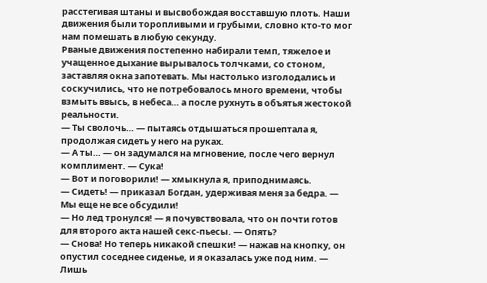расстегивая штаны и высвобождая восставшую плоть. Наши движения были торопливыми и грубыми, словно кто-то мог нам помешать в любую секунду.
Рваные движения постепенно набирали темп, тяжелое и учащенное дыхание вырывалось толчками, со стоном, заставляя окна запотевать. Мы настолько изголодались и соскучились, что не потребовалось много времени, чтобы взмыть ввысь, в небеса… а после рухнуть в объятья жестокой реальности.
— Ты сволочь… — пытаясь отдышаться прошептала я, продолжая сидеть у него на руках.
— А ты… — он задумался на мгновение, после чего вернул комплимент. — Сука!
— Вот и поговорили! — хмыкнула я, приподнимаясь.
— Сидеть! — приказал Богдан, удерживая меня за бедра. — Мы еще не все обсудили!
— Но лед тронулся! — я почувствовала, что он почти готов для второго акта нашей секс-пьесы. — Опять?
— Снова! Но теперь никакой спешки! — нажав на кнопку, он опустил соседнее сиденье, и я оказалась уже под ним. — Лишь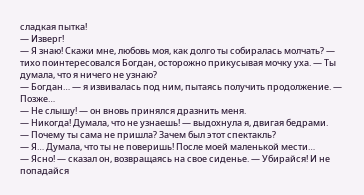сладкая пытка!
— Изверг!
— Я знаю! Скажи мне, любовь моя, как долго ты собиралась молчать? — тихо поинтересовался Богдан, осторожно прикусывая мочку уха. — Ты думала, что я ничего не узнаю?
— Богдан… — я извивалась под ним, пытаясь получить продолжение. — Позже…
— Не слышу! — он вновь принялся дразнить меня.
— Никогда! Думала, что не узнаешь! — выдохнула я, двигая бедрами.
— Почему ты сама не пришла? Зачем был этот спектакль?
— Я… Думала, что ты не поверишь! После моей маленькой мести…
— Ясно! — сказал он, возвращаясь на свое сиденье. — Убирайся! И не попадайся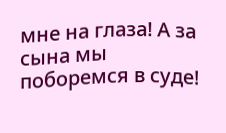мне на глаза! А за сына мы поборемся в суде!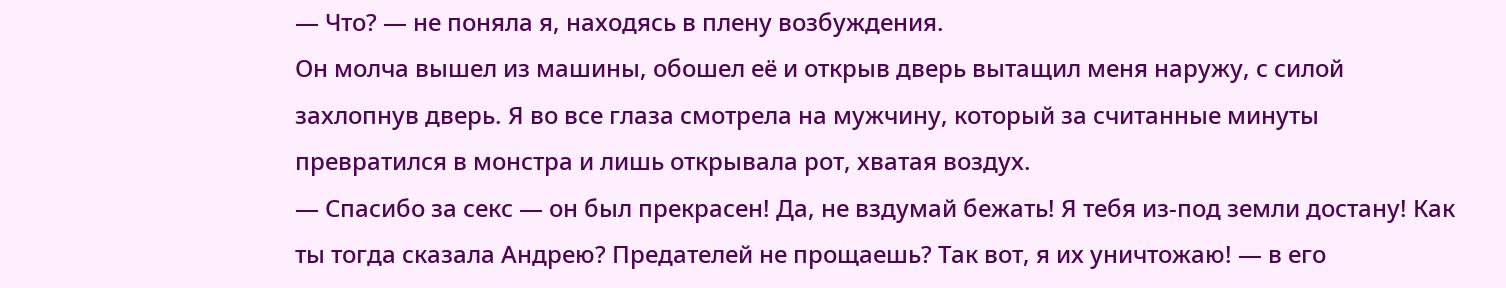— Что? — не поняла я, находясь в плену возбуждения.
Он молча вышел из машины, обошел её и открыв дверь вытащил меня наружу, с силой захлопнув дверь. Я во все глаза смотрела на мужчину, который за считанные минуты превратился в монстра и лишь открывала рот, хватая воздух.
— Спасибо за секс — он был прекрасен! Да, не вздумай бежать! Я тебя из-под земли достану! Как ты тогда сказала Андрею? Предателей не прощаешь? Так вот, я их уничтожаю! — в его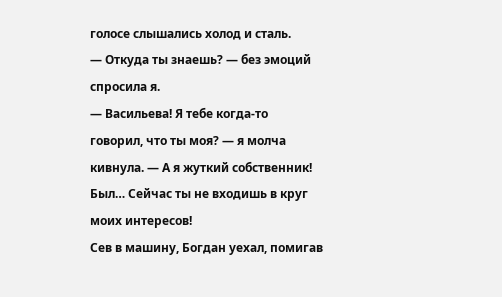голосе слышались холод и сталь.
— Откуда ты знаешь? — без эмоций спросила я.
— Васильева! Я тебе когда-то говорил, что ты моя? — я молча кивнула. — А я жуткий собственник! Был… Сейчас ты не входишь в круг моих интересов!
Сев в машину, Богдан уехал, помигав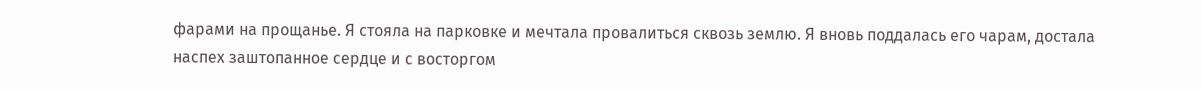фарами на прощанье. Я стояла на парковке и мечтала провалиться сквозь землю. Я вновь поддалась его чарам, достала наспех заштопанное сердце и с восторгом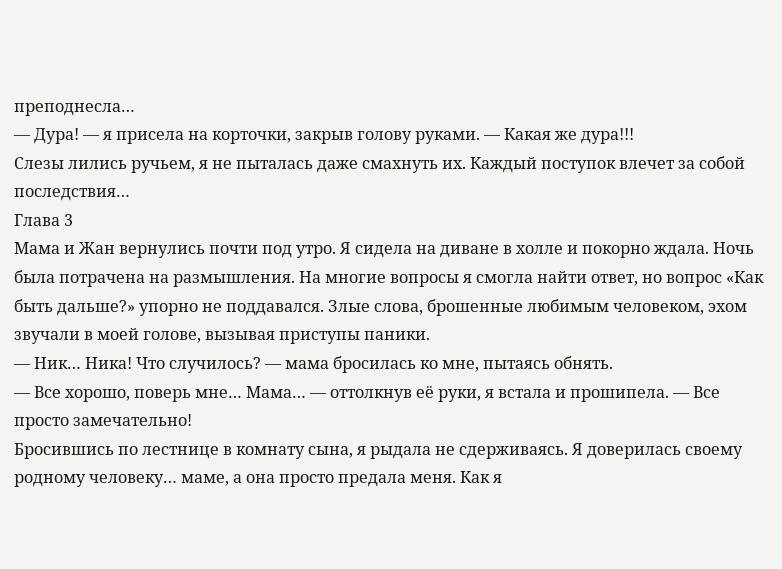преподнесла…
— Дура! — я присела на корточки, закрыв голову руками. — Какая же дура!!!
Слезы лились ручьем, я не пыталась даже смахнуть их. Каждый поступок влечет за собой последствия…
Глава 3
Мама и Жан вернулись почти под утро. Я сидела на диване в холле и покорно ждала. Ночь была потрачена на размышления. На многие вопросы я смогла найти ответ, но вопрос «Как быть дальше?» упорно не поддавался. Злые слова, брошенные любимым человеком, эхом звучали в моей голове, вызывая приступы паники.
— Ник… Ника! Что случилось? — мама бросилась ко мне, пытаясь обнять.
— Все хорошо, поверь мне… Мама… — оттолкнув её руки, я встала и прошипела. — Все просто замечательно!
Бросившись по лестнице в комнату сына, я рыдала не сдерживаясь. Я доверилась своему родному человеку… маме, а она просто предала меня. Как я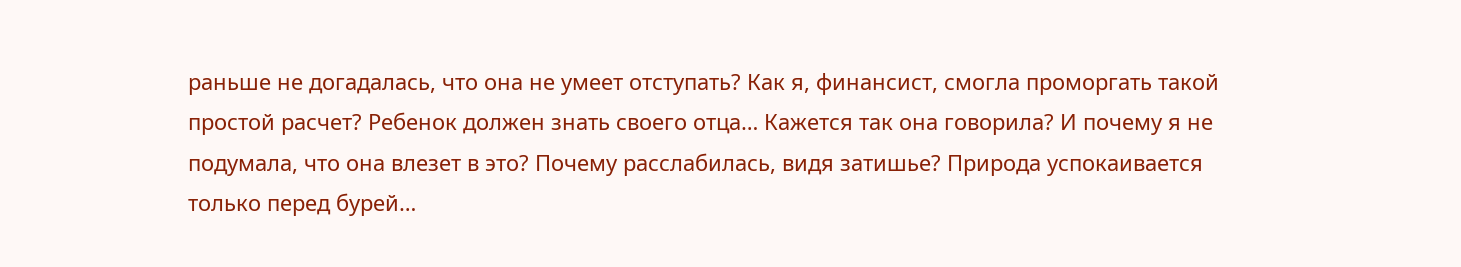раньше не догадалась, что она не умеет отступать? Как я, финансист, смогла проморгать такой простой расчет? Ребенок должен знать своего отца… Кажется так она говорила? И почему я не подумала, что она влезет в это? Почему расслабилась, видя затишье? Природа успокаивается только перед бурей…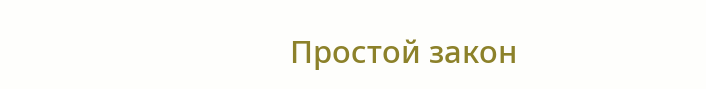Простой закон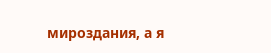мироздания, а я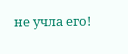не учла его!